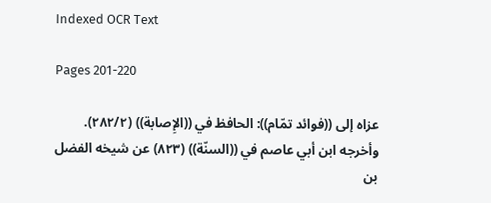Indexed OCR Text

Pages 201-220

عزاه إلى ((فوائد تمّام)): الحافظ في ((الإِصابة)) (٢٨٢/٢).
وأخرجه ابن أبي عاصم في ((السنّة)) (٨٢٣) عن شيخه الفضل بن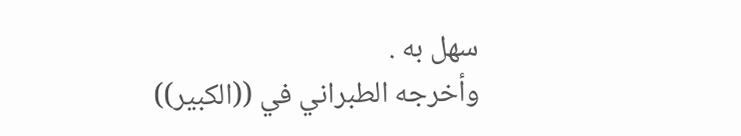سهل به .
وأخرجه الطبراني في ((الكبير))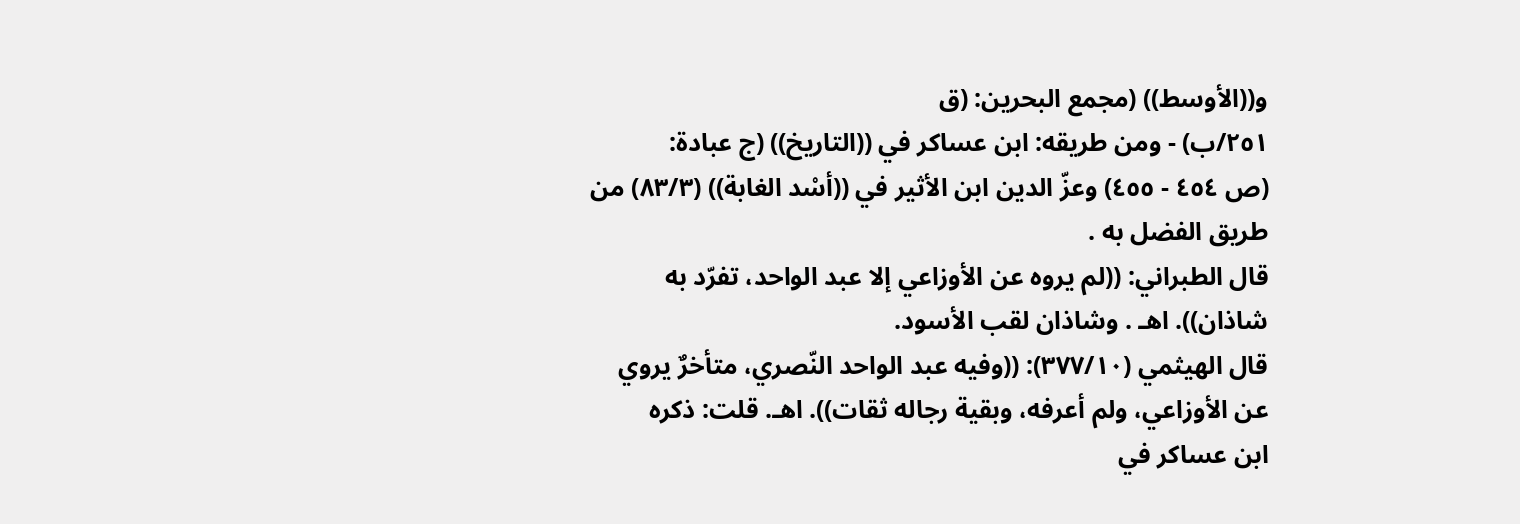و((الأوسط)) (مجمع البحرين: (ق
٢٥١/ب) - ومن طريقه: ابن عساكر في ((التاريخ)) (ج عبادة:
(ص ٤٥٤ - ٤٥٥) وعزّ الدين ابن الأثير في ((أسْد الغابة)) (٨٣/٣) من
طريق الفضل به .
قال الطبراني: ((لم يروه عن الأوزاعي إلا عبد الواحد، تفرّد به
شاذان)). اهـ . وشاذان لقب الأسود.
قال الهيثمي (٣٧٧/١٠): ((وفيه عبد الواحد النّصري، متأخرٌ يروي
عن الأوزاعي، ولم أعرفه، وبقية رجاله ثقات)). اهـ. قلت: ذكره
ابن عساكر في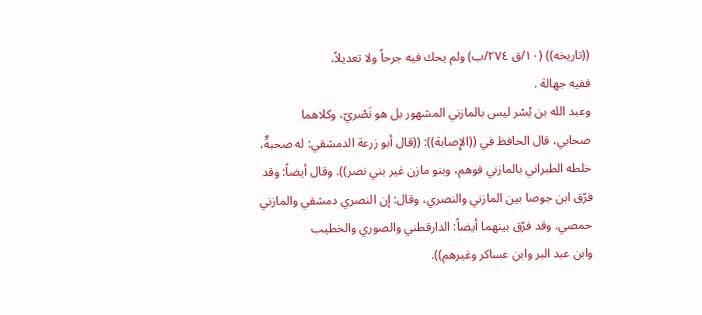((تاريخه)) (١٠/ق ٢٧٤/ب) ولم يحك فيه جرحاً ولا تعديلاً،
ففيه جهالة .
وعبد الله بن بُسْر ليس بالمازني المشهور بل هو نَصْريّ، وكلاهما
صحابي، قال الحافظ في ((الإِصابة)): ((قال أبو زرعة الدمشقي: له صحبةٌ،
خلطه الطبراني بالمازني فوهم، وبنو مازن غير بني نصر)). وقال أيضاً: وقد
فرّق ابن جوصا بين المازني والنصري، وقال: إن النصري دمشقي والمازني
حمصي. وقد فرّق بينهما أيضاً: الدارقطني والصوري والخطيب
وابن عبد البر وابن عساكر وغيرهم)).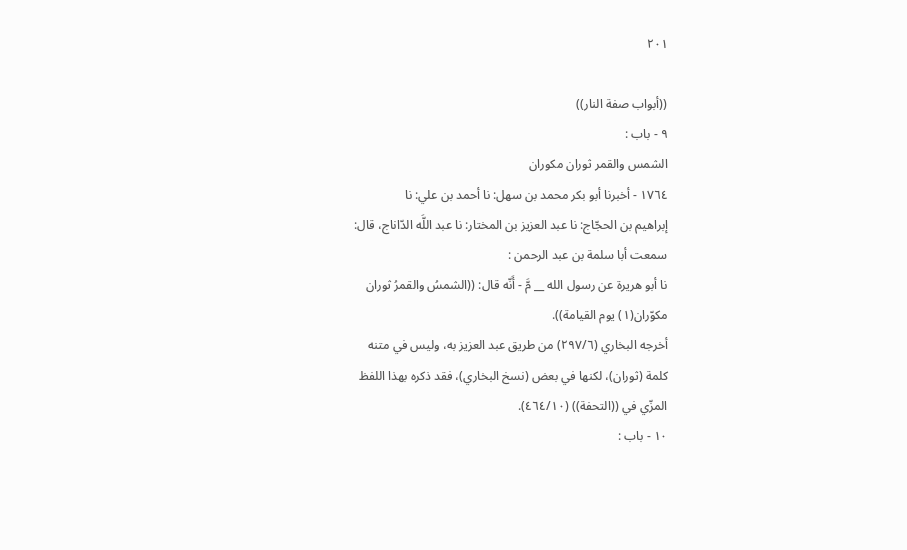٢٠١

((أبواب صفة النار))
٩ - باب :
الشمس والقمر ثوران مكوران
١٧٦٤ - أخبرنا أبو بكر محمد بن سهل: نا أحمد بن علي: نا
إبراهيم بن الحجّاج: نا عبد العزيز بن المختار: نا عبد اللَّه الدّاناج، قال:
سمعت أبا سلمة بن عبد الرحمن :
نا أبو هريرة عن رسول الله __ مَّ - أَنّه قال: ((الشمسُ والقمرُ ثوران
مكوّران(١) يوم القيامة)).
أخرجه البخاري (٢٩٧/٦) من طريق عبد العزيز به، وليس في متنه
كلمة (ثوران)، لكنها في بعض (نسخ البخاري)، فقد ذكره بهذا اللفظ
المزّي في ((التحفة)) (٤٦٤/١٠).
١٠ - باب :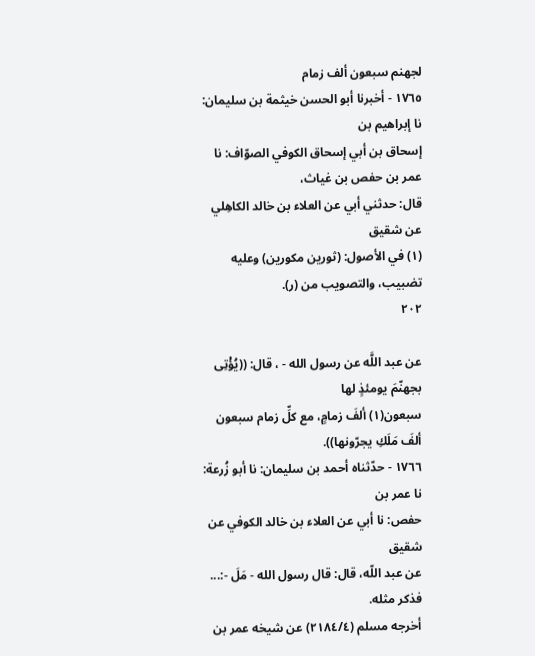لجهنم سبعون ألف زمام
١٧٦٥ - أخبرنا أبو الحسن خيثمة بن سليمان: نا إبراهيم بن
إسحاق بن أبي إسحاق الكوفي الصوّاف: نا عمر بن حفص بن غياث،
قال: حدثني أبي عن العلاء بن خالد الكاهِلي عن شقيق
(١) في الأصول: (ثورين مكورين) وعليه تضبيب، والتصويب من (ر).
٢٠٢

عن عبد اللَّه عن رسول الله - ، قال: ((يُؤْتِى بجهنّمَ يومئذٍ لها
سبعون(١) ألفَ زمامٍ، مع كلِّ زمام سبعون ألفَ مَلَكِ يجرّونها)).
١٧٦٦ - حدّثناه أحمد بن سليمان: نا أبو زُرعة: نا عمر بن
حفص: نا أبي عن العلاء بن خالد الكوفي عن شقيق
عن عبد اللّه، قال: قال رسول الله - مَلَ -:... فذكر مثله.
أخرجه مسلم (٢١٨٤/٤) عن شيخه عمر بن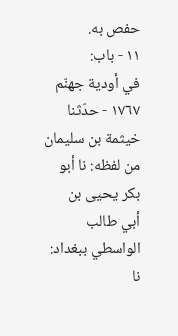حفص به.
١١ - باب:
في أودية جهنّم
١٧٦٧ - حدّثنا خيثمة بن سليمان من لفظه: نا أبو بكر يحيى بن
أبي طالب الواسطي ببغداد: نا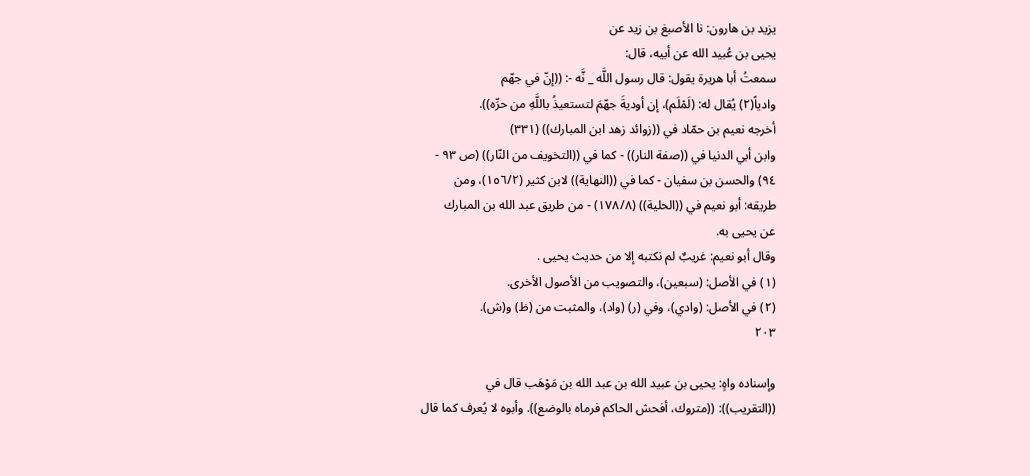يزيد بن هارون: نا الأصبغ بن زيد عن
يحيى بن عُبيد الله عن أبيه، قال:
سمعتُ أبا هريرة يقول: قال رسول اللَّه _ نَّه -: ((إنّ في جهّم
وادياً(٢) يُقال له: (لَمْلَم)، إن أوديةَ جهّمَ لتستعيذُ باللَّهِ من حرِّه)).
أخرجه نعيم بن حمّاد في ((زوائد زهد ابن المبارك)) (٣٣١)
وابن أبي الدنيا في ((صفة النار)) - كما في ((التخويف من النّار)) (ص ٩٣ -
٩٤) والحسن بن سفيان - كما في ((النهاية)) لابن كثير (١٥٦/٢)، ومن
طريقه: أبو نعيم في ((الحلية)) (١٧٨/٨) - من طريق عبد الله بن المبارك
عن يحيى به.
وقال أبو نعيم: غريبٌ لم نكتبه إلا من حديث يحيى .
(١) في الأصل: (سبعين)، والتصويب من الأصول الأخرى.
(٢) في الأصل: (وادي)، وفي (ر) (واد)، والمثبت من (ظ) و(ش).
٢٠٣

وإسناده واهٍ: يحيى بن عبيد الله بن عبد الله بن مَوْهَب قال في
((التقريب)): ((متروك، أفحش الحاكم فرماه بالوضع)). وأبوه لا يُعرف كما قال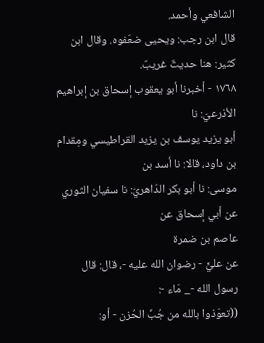الشافعي وأحمد.
قال ابن رجب: ويحيى ضعّفوه. وقال ابن كثير: هنا حديثٌ غريبٌ.
١٧٦٨ - أخبرنا أبو يعقوب إسحاق بن إبراهيم الأذرعيّ: نا
أبو يزيد يوسف بن يزيد القراطيسي ومِقدام بن داود، قالا: نا أسد بن
موسى: نا أبو بكر الدّاهريّ: نا سفيان الثوري عن أبي إسحاق عن
عاصم بن ضمرة
عن عليٍّ - رضوان الله عليه -، قال: قال رسول الله -_ مَاء -:
((تعوّذوا بالله من جُبِّ الحُزن - أو: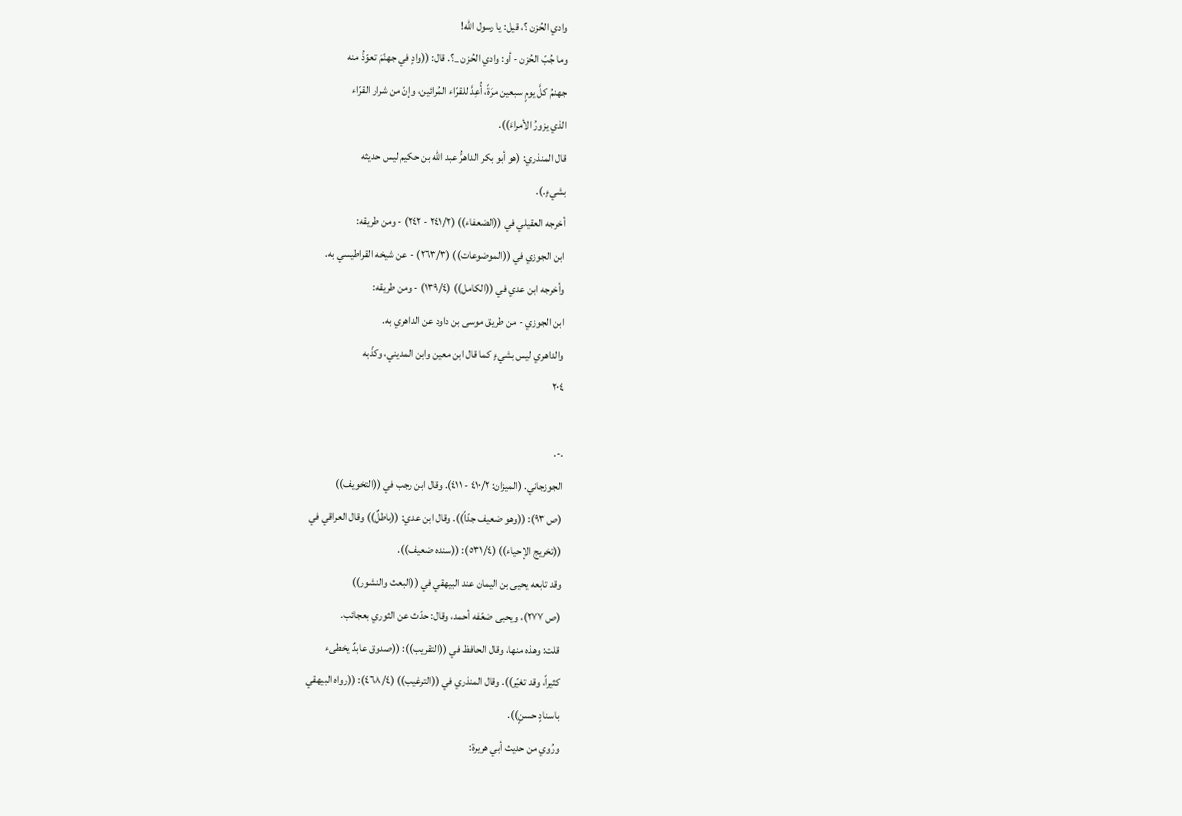وادي الحُزن ؟، قيل: يا رسول الله!
وما جُبّ الحُزن - أو: وادي الحُزن _؟. قال: ((وادٍ في جهنّمَ تعوّذُ منه
جهنمُ كلَّ يومٍ سبعين مرَةً، أُعِدَّ للقرّاء المُرائين، وإنّ من شرار القرّاء
الذي يزورُ الأمراءَ)).
قال المنذري: (هو أبو بكر الداهرُّ عبد الله بن حكيم ليس حديثه
بشيءٍ.).
أخرجه العقيلي في ((الضعفاء)) (٢٤١/٢ - ٢٤٢) - ومن طريقه:
ابن الجوزي في ((الموضوعات)) (٢٦٣/٣) - عن شيخه القراطيسي به.
وأخرجه ابن عدي في ((الكامل)) (١٣٩/٤) - ومن طريقه:
ابن الجوزي - من طريق موسى بن داود عن الداهري به.
والداهري ليس بشيءٍ كما قال ابن معين وابن المديني، وكذّبه
٢٠٤

.-.
الجوزجاني. (الميزان: ٤١٠/٢ - ٤١١). وقال ابن رجب في ((التخويف))
(ص ٩٣): ((وهو ضعيف جدّاً)). وقال ابن عدي: ((باطلٌ)) وقال العراقي في
((تخريج الإحياء)) (٥٣١/٤): ((سنده ضعيف)).
وقد تابعه يحيى بن اليمان عند البيهقي في ((البعث والنشور))
(ص ٢٧٧)، ويحبى ضعّفه أحمد، وقال: حدّث عن الثوري بعجائب.
قلت: وهذه منها، وقال الحافظ في ((التقريب)): ((صدوق عابدٌ يخطىء
كثيراً، وقد تغيّر)). وقال المنذري في ((الترغيب)) (٤٦٨/٤): ((رواه البيهقي
باسنادٍ حسنٍ)).
ورُوي من حديث أبي هريرة: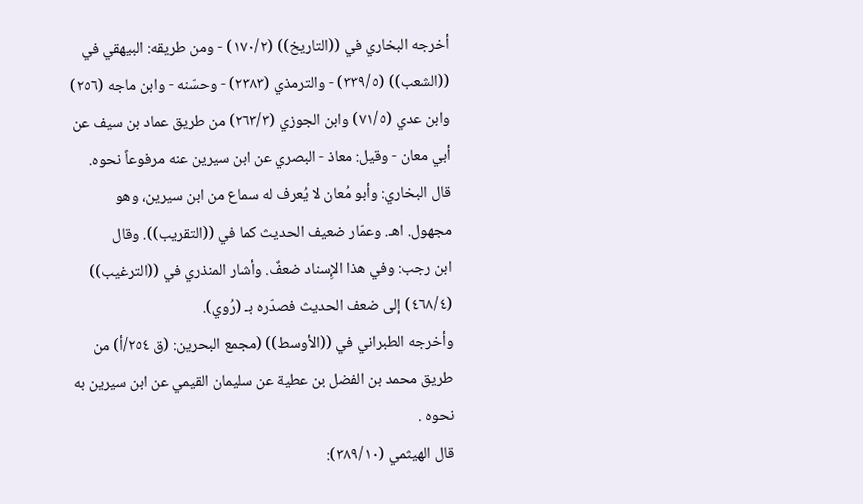أخرجه البخاري في ((التاريخ)) (١٧٠/٢) - ومن طريقه: البيهقي في
((الشعب)) (٣٣٩/٥) - والترمذي (٢٣٨٣) - وحسّنه - وابن ماجه (٢٥٦)
وابن عدي (٧١/٥) وابن الجوزي (٢٦٣/٣) من طريق عماد بن سيف عن
أبي معان - وقيل: معاذ - البصري عن ابن سيرين عنه مرفوعاً نحوه.
قال البخاري: وأبو مُعان لا يُعرف له سماع من ابن سيرين، وهو
مجهول. اهـ. وعمّار ضعيف الحديث كما في ((التقريب)). وقال
ابن رجب: وفي هذا الإِسناد ضعفٌ. وأشار المنذري في ((الترغيب))
(٤٦٨/٤) إلى ضعف الحديث فصدّره بـ (رُوي).
وأخرجه الطبراني في ((الأوسط)) (مجمع البحرين: (ق ٢٥٤/أ) من
طريق محمد بن الفضل بن عطية عن سليمان القيمي عن ابن سيرين به
نحوه .
قال الهيثمي (٣٨٩/١٠):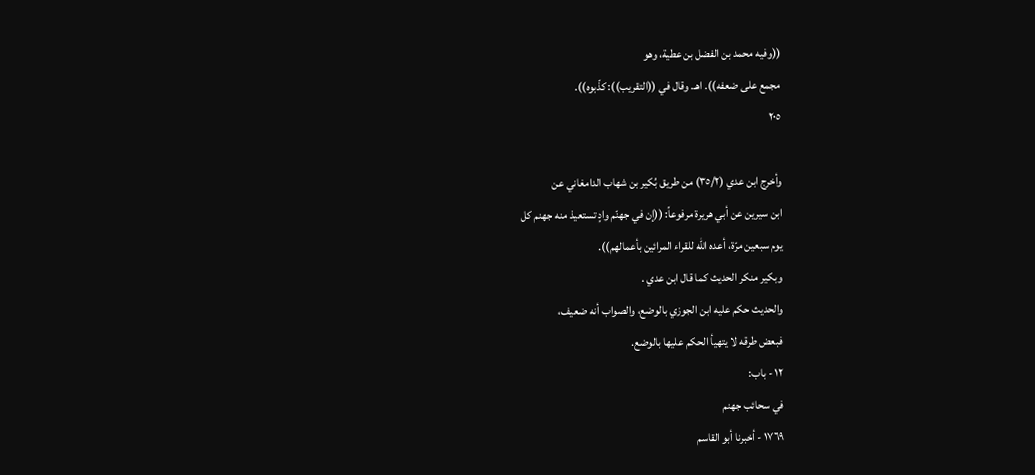((وفيه محمد بن الفضل بن عطية، وهو
مجمع على ضعفه)). اهـ. وقال في ((التقريب)): كذّبوه)).
٢٠٥

وأخرج ابن عدي (٣٥/٢) من طريق بُكير بن شهاب الدامغاني عن
ابن سيرين عن أبي هريرة مرفوعاً: ((إن في جهنّم وادٍ تستعيذ منه جهنم كل
يوم سبعين مرّة، أعده الله للقراء المرائين بأعمالهم)).
وبكير منكر الحديث كما قال ابن عدي .
والحديث حكم عليه ابن الجوزي بالوضع، والصواب أنه ضعيف،
فبعض طرقه لا يتهيأ الحكم عليها بالوضع.
١٢ - باب:
في سحائب جهنم
١٧٦٩ - أخبرنا أبو القاسم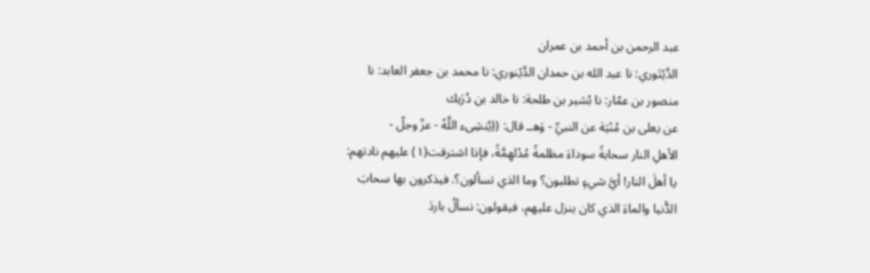عبد الرحمن بن أحمد بن عمران
الدَّيْتَوري: نا عبد الله بن حمدان الدَّيْنوري: نا محمد بن جعفر العابد: نا
منصور بن عمّار: نا بُشير بن طلحة: نا خالد بن دُرَیك
عن يعلى بن مُنْيَة عن النبيِّ - وَهــ قال: ((يُنشِىء اللَّهُ - عزّ وجلّ -
الأهلِ النار سحابةً سوداءَ مظلمةً مُدْلهِمَّةً، فإذا اشترقت(١) عليهم نادتهم:
يا أهلَ النار! أيَّ شيءٍ تطلبون؟ وما الذي تسألون؟. فيذكرون بها سحابَ
الدُّنيا والماءَ الذي كان ينزل عليهم، فيقولون: نسألُ باردَ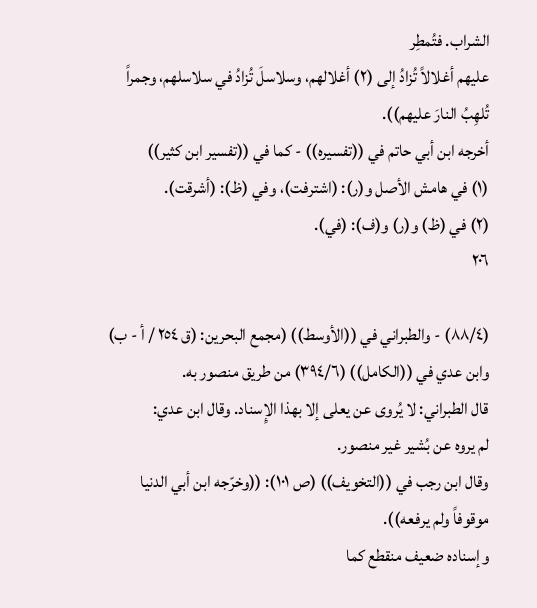الشراب. فتُمطِر
عليهم أغلالاً تُزادُ إلى (٢) أغلالهم، وسلاسلَ تُزادُ في سلاسلهم، وجمراً
تُلهِبُ النارَ عليهم)).
أخرجه ابن أبي حاتم في ((تفسيره)) - كما في ((تفسير ابن كثير))
(١) في هامش الأصل و(ر): (اشترفت)، وفي (ظ): (أشرقت).
(٢) في (ظ) و(ر) و(ف): (في).
٢٠٦

(٨٨/٤) - والطبراني في ((الأوسط)) (مجمع البحرين: (ق ٢٥٤ / أ - ب)
وابن عدي في ((الكامل)) (٣٩٤/٦) من طريق منصور به.
قال الطبراني: لا يُروى عن يعلى إلا بهذا الإِسناد. وقال ابن عدي:
لم يروه عن بُشير غير منصور.
وقال ابن رجب في ((التخويف)) (ص ١٠١): ((وخرّجه ابن أبي الدنيا
موقوفاً ولم یرفعه)).
وإسناده ضعيف منقطع كما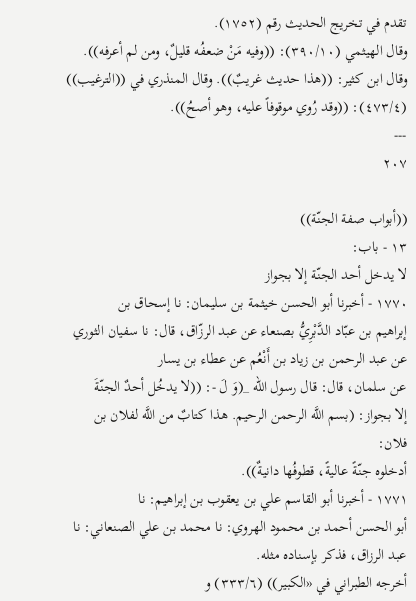تقدم في تخريج الحديث رقم (١٧٥٢).
وقال الهيثمي (٣٩٠/١٠): ((وفيه مَنْ ضعفُه قليلٌ، ومن لم أعرفه)).
وقال ابن كثير: ((هذا حديث غريبٌ)). وقال المنذري في ((الترغيب))
(٤٧٣/٤): ((وقد رُوي موقوفاً عليه، وهو أصحُ)).
---
٢٠٧

((أبواب صفة الجنّة))
١٣ - باب:
لا يدخل أحد الجنّة إلا بجواز
١٧٧٠ - أخبرنا أبو الحسن خيثمة بن سليمان: نا إسحاق بن
إبراهيم بن عبّاد الدَّبْرِيُّ بصنعاء عن عبد الرزّاق، قال: نا سفيان الثوري
عن عبد الرحمن بن زياد بن أَنْعُم عن عطاء بن يسار
عن سلمان، قال: قال رسول الله _(وَ لَ -: ((لا يدخُل أحدٌ الجنّةَ
إلا بجواز: (بسم اللَّه الرحمن الرحيم. هذا كتابٌ من اللَّه لفلان بن فلان:
أدخلوه جنّةً عاليةً، قطوفُها دانيةٌ)).
١٧٧١ - أخبرنا أبو القاسم علي بن يعقوب بن إبراهيم: نا
أبو الحسن أحمد بن محمود الهروي: نا محمد بن علي الصنعاني: نا
عبد الرزاق، فذكر بإسناده مثله.
أخرجه الطبراني في «الكبير)) (٣٣٣/٦) و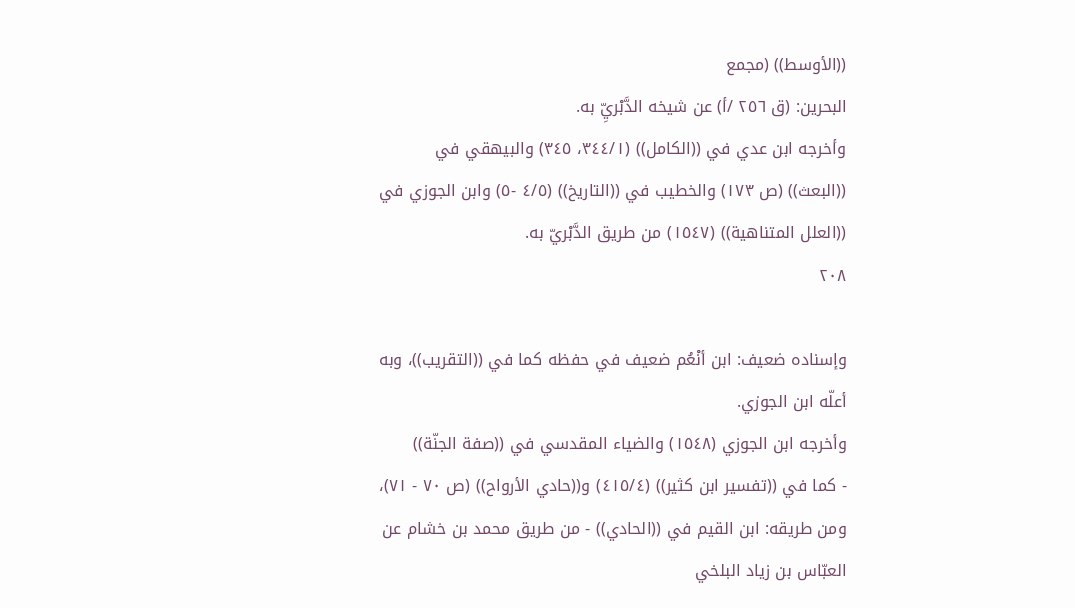((الأوسط)) (مجمع
البحرين: (ق ٢٥٦ /أ) عن شيخه الدَّبْريِّ به.
وأخرجه ابن عدي في ((الكامل)) (٣٤٤/١، ٣٤٥) والبيهقي في
((البعث)) (ص ١٧٣) والخطيب في ((التاريخ)) (٤/٥ -٥) وابن الجوزي في
((العلل المتناهية)) (١٥٤٧) من طريق الدَّبْريّ به.
٢٠٨

وإسناده ضعيف: ابن أنْعُم ضعيف في حفظه كما في ((التقريب))، وبه
أعلّه ابن الجوزي.
وأخرجه ابن الجوزي (١٥٤٨) والضياء المقدسي في ((صفة الجنّة))
- كما في ((تفسير ابن كثير)) (٤١٥/٤) و((حادي الأرواح)) (ص ٧٠ - ٧١)،
ومن طريقه: ابن القيم في ((الحادي)) - من طريق محمد بن خشام عن
العبّاس بن زياد البلخي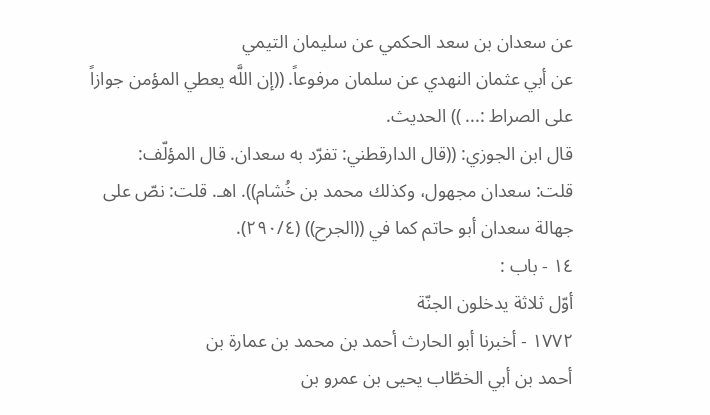عن سعدان بن سعد الحكمي عن سليمان التيمي
عن أبي عثمان النهدي عن سلمان مرفوعاً. ((إن اللَّه يعطي المؤمن جوازاً
على الصراط :... )) الحديث.
قال ابن الجوزي: ((قال الدارقطني: تفرّد به سعدان. قال المؤلّف:
قلت: سعدان مجهول، وكذلك محمد بن خُشام)). اهـ. قلت: نصّ على
جهالة سعدان أبو حاتم كما في ((الجرح)) (٢٩٠/٤).
١٤ - باب :
أوّل ثلاثة يدخلون الجنّة
١٧٧٢ - أخبرنا أبو الحارث أحمد بن محمد بن عمارة بن
أحمد بن أبي الخطّاب يحيى بن عمرو بن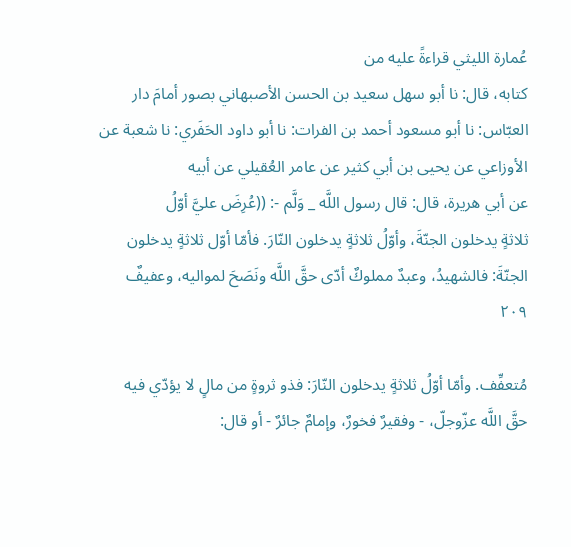عُمارة الليثي قراءةً عليه من
كتابه، قال: نا أبو سهل سعيد بن الحسن الأصبهاني بصور أمامَ دار
العبّاس: نا أبو مسعود أحمد بن الفرات: نا أبو داود الحَفَري: نا شعبة عن
الأوزاعي عن يحيى بن أبي كثير عن عامر العُقيلي عن أبيه
عن أبي هريرة، قال: قال رسول اللَّه _ وَلَّم -: ((عُرِضَ عليَّ أوّلُ
ثلاثةٍ يدخلون الجنّةَ، وأوّلُ ثلاثةٍ يدخلون النّارَ. فأمّا أوّل ثلاثةٍ يدخلون
الجنّةَ: فالشهيدُ، وعبدٌ مملوكٌ أدّى حقَّ اللَّه ونَصَحَ لمواليه، وعفيفٌ
٢٠٩

مُتعفِّف. وأمّا أوّلُ ثلاثةٍ يدخلون النّارَ: فذو ثروةٍ من مالٍ لا يؤدّي فيه
حقَّ اللَّه عزّوجلّ، - وفقيرٌ فخورٌ، وإمامٌ جائرٌ - أو قال: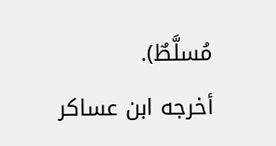مُسلَّطٌ).
أخرجه ابن عساكر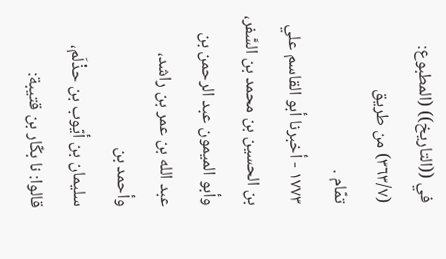في ((التاريخ)) (المطبوع: (٣٦٣/٧) من طريق
تمّام .
١٧٧٣ - أخبرنا أبو القاسم علي بن الحسين بن محمد بن السَّفر،
وأبو الميمون عبد الرحمن بن عبد الله بن عمر بن راشد، وأحمد بن
سليمان بن أيّوب بن حذْلَم، قالوا: نا بكّار بن قتيبة: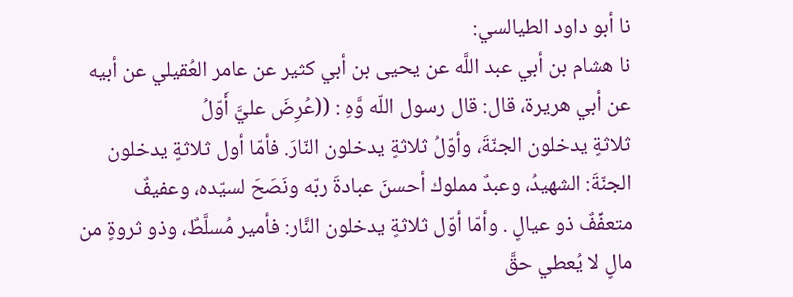نا أبو داود الطيالسي:
نا هشام بن أبي عبد اللَّه عن يحيى بن أبي كثير عن عامر العُقيلي عن أبيه
عن أبي هريرة، قال: قال رسول اللّه وَّهِ : ((عُرِضَ عليَّ أَوّلُ
ثلاثةٍ يدخلون الجنّةَ، وأوّلُ ثلاثةٍ يدخلون النّارَ. فأمّا أول ثلاثةٍ يدخلون
الجنّةَ: الشهيدُ، وعبدٌ مملوك أحسنَ عبادةَ ربّه ونَصَحَ لسيّده، وعفيفٌ
متعفِّفٌ ذو عيالٍ . وأمّا أوّل ثلاثةٍ يدخلون النَّار: فأمير مُسلَّطٌ، وذو ثروةٍ من
مالٍ لا يُعطي حقَّ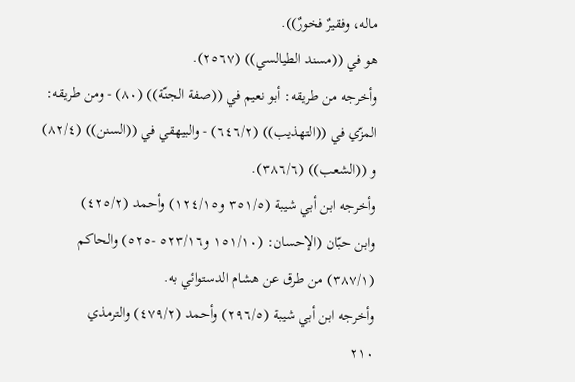ماله، وفقيرٌ فخورٌ)).
هو في ((مسند الطيالسي)) (٢٥٦٧).
وأخرجه من طريقه: أبو نعيم في ((صفة الجنّة)) (٨٠) - ومن طريقه:
المزّي في ((التهذيب)) (٦٤٦/٢) - والبيهقي في ((السنن)) (٨٢/٤)
و ((الشعب)) (٣٨٦/٦).
وأخرجه ابن أبي شيبة (٣٥١/٥ و١٢٤/١٥) وأحمد (٤٢٥/٢)
وابن حبّان (الإحسان: (١٥١/١٠ و٥٢٣/١٦ -٥٢٥) والحاكم
(٣٨٧/١) من طرق عن هشام الدستوائي به.
وأخرجه ابن أبي شيبة (٢٩٦/٥) وأحمد (٤٧٩/٢) والترمذي
٢١٠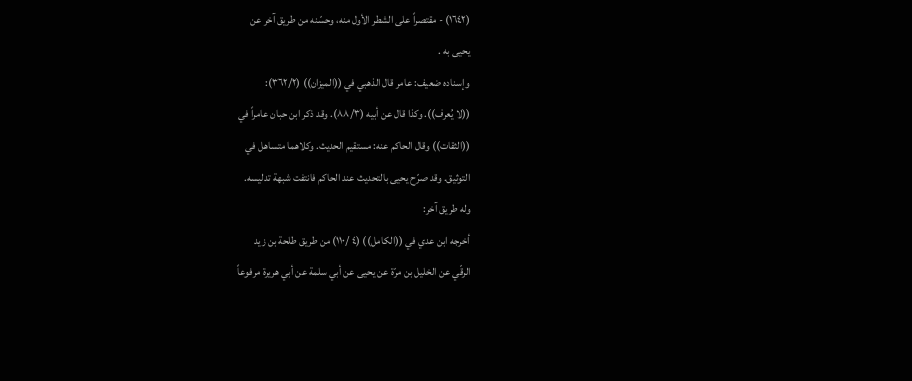(١٦٤٢) - مقتصراً على الشطر الأول منه، وحسّنه من طريق آخر عن
یحیی به .
وإسناده ضعيف: عامر قال الذهبي في ((الميزان)) (٣٦٢/٢):
((لا يُعرف)). وكذا قال عن أبيه (٨٨/٣). وقد ذكر ابن حبان عامراً في
((الثقات)) وقال الحاكم عنه: مستقيم الحديث. وكلاهما متساهل في
التوثيق. وقد صرّح يحيى بالتحديث عند الحاكم فانتفت شبهة تدليسه.
وله طريق آخر:
أخرجه ابن عدي في ((الكامل)) (٤ /١١٠) من طريق طلحة بن زيد
الرقّي عن الخليل بن مرّة عن يحيى عن أبي سلمة عن أبي هريرة مرفوعاً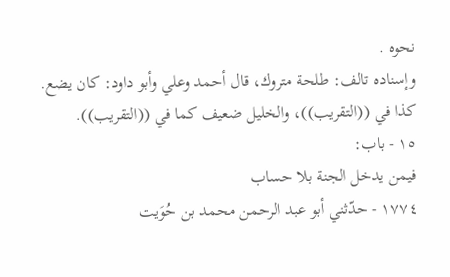نحوه .
وإسناده تالف: طلحة متروك، قال أحمد وعلي وأبو داود: كان يضع.
كذا في ((التقريب))، والخليل ضعيف كما في ((التقريب)).
١٥ - باب:
فیمن يدخل الجنة بلا حساب
١٧٧٤ - حدّثني أبو عبد الرحمن محمد بن حُوَيت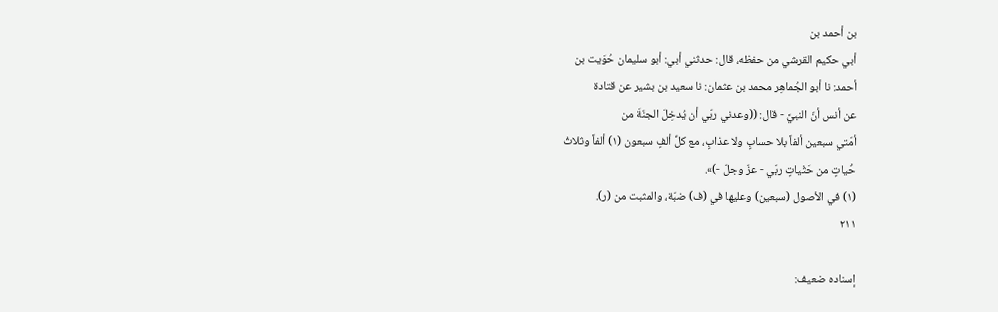بن أحمد بن
أبي حكيم القرشي من حفظه، قال: حدثني أبي: أبو سليمان حُوَيت بن
أحمد: نا أبو الجُماهِر محمد بن عثمان: نا سعيد بن بشير عن قتادة
عن أنس أنّ النبيَّ - قال: ((وعدني ربّي أن يُدخِلَ الجنّةَ من
أمّتي سبعين ألفاً بلا حسابٍ ولا عذابٍ، مع كلِّ ألفٍ سبعون (١) ألفاً وثلاثُ
حَْياتٍ من حَثْياتٍ ربّي - عزّ وجلّ -)».
(١) في الأصول (سبعين) وعليها في (ف) ضبّة، والمثبت من (ر).
٢١١

إسناده ضعيف: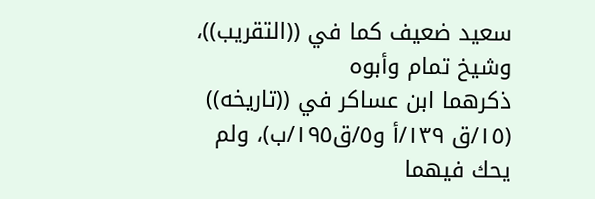سعيد ضعيف كما في ((التقريب))، وشيخ تمام وأبوه
ذكرهما ابن عساكر في ((تاريخه)) (١٥/ق ١٣٩/أ و٥/ق١٩٥/ب)، ولم
يحك فيهما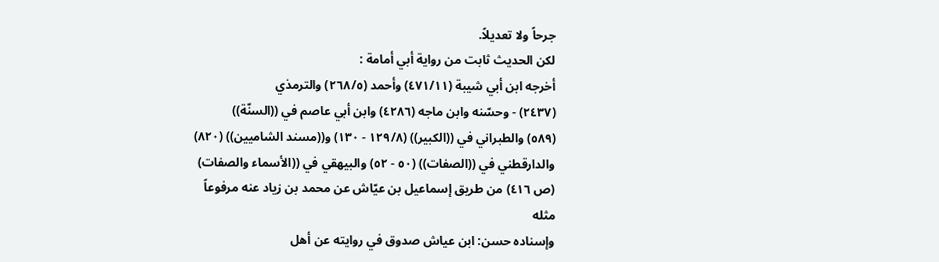جرحاً ولا تعديلاً.
لكن الحديث ثابت من رواية أبي أمامة :
أخرجه ابن أبي شيبة (٤٧١/١١) وأحمد (٢٦٨/٥) والترمذي
(٢٤٣٧) - وحسّنه وابن ماجه (٤٢٨٦) وابن أبي عاصم في ((السنّة))
(٥٨٩) والطبراني في ((الكبير)) (١٢٩/٨ - ١٣٠) و((مسند الشاميين)) (٨٢٠)
والدارقطني في ((الصفات)) (٥٠ - ٥٢) والبيهقي في ((الأسماء والصفات)
(ص ٤١٦) من طريق إسماعيل بن عيّاش عن محمد بن زياد عنه مرفوعاً
مثله
وإسناده حسن: ابن عياش صدوق في روايته عن أهل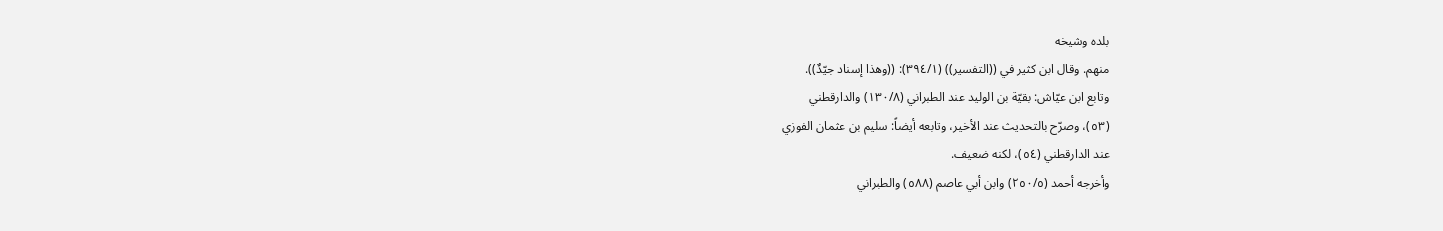بلده وشيخه
منهم. وقال ابن كثير في ((التفسير)) (٣٩٤/١): ((وهذا إسناد جيّدٌ)).
وتابع ابن عيّاش: بقيّة بن الوليد عند الطبراني (١٣٠/٨) والدارقطني
(٥٣)، وصرّح بالتحديث عند الأخير، وتابعه أيضاً: سليم بن عثمان الفوزي
عند الدارقطني (٥٤)، لكنه ضعيف.
وأخرجه أحمد (٢٥٠/٥) وابن أبي عاصم (٥٨٨) والطبراني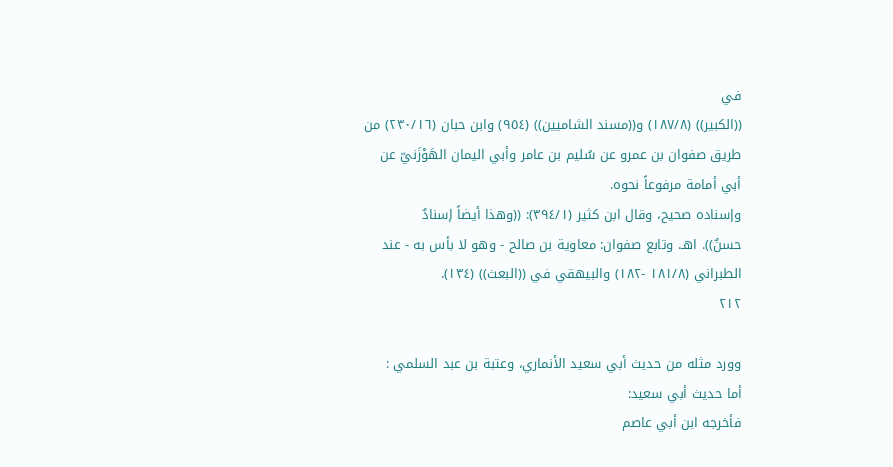في
((الكبير)) (١٨٧/٨) و((مسند الشاميين)) (٩٥٤) وابن حبان (٢٣٠/١٦) من
طريق صفوان بن عمرو عن سُليم بن عامر وأبي اليمان الهَوْزَنيّ عن
أبي أمامة مرفوعاً نحوه.
وإسناده صحيح، وقال ابن كثير (٣٩٤/١): ((وهذا أيضاً إسنادٌ
حسنٌ)). اهـ. وتابع صفوان: معاوية بن صالح - وهو لا بأس به - عند
الطبراني (١٨١/٨ -١٨٢) والبيهقي في ((البعث)) (١٣٤).
٢١٢

وورد مثله من حديث أبي سعيد الأنماري، وعتبة بن عبد السلمي :
أما حديث أبي سعيد:
فأخرجه ابن أبي عاصم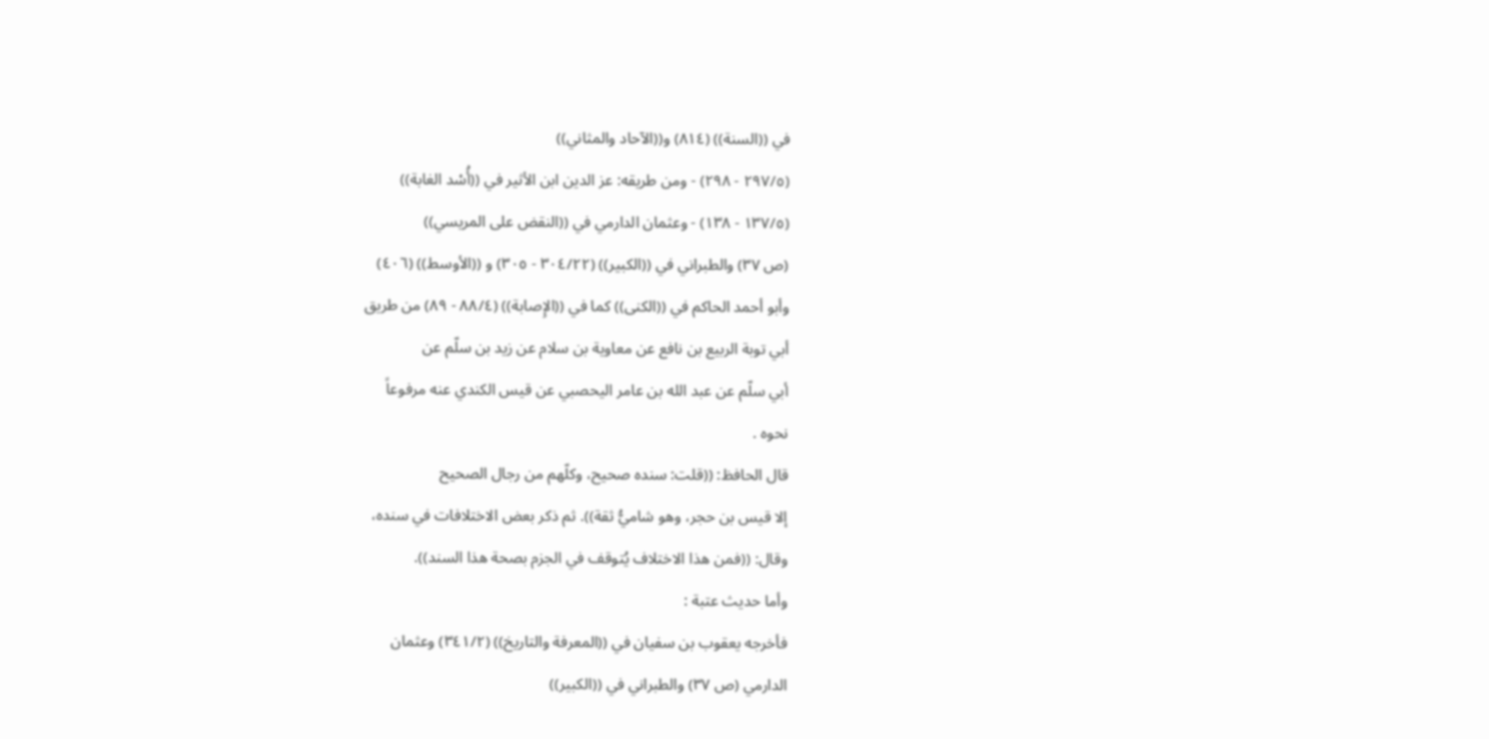في ((السنة)) (٨١٤) و((الآحاد والمثاني))
(٢٩٧/٥ - ٢٩٨) - ومن طريقه: عز الدين ابن الأثير في ((أُسْد الغابة))
(١٣٧/٥ - ١٣٨) - وعثمان الدارمي في ((النقض على المريسي))
(ص ٣٧) والطبراني في ((الكبير)) (٣٠٤/٢٢ - ٣٠٥) و ((الأوسط)) (٤٠٦)
وأبو أحمد الحاكم في ((الكنى)) كما في ((الإِصابة)) (٨٨/٤ - ٨٩) من طريق
أبي توبة الربيع بن نافع عن معاوية بن سلام عن زيد بن سلّم عن
أبي سلّم عن عبد الله بن عامر اليحصبي عن قيس الكندي عنه مرفوعاً
نحوه .
قال الحافظ: ((قلت: سنده صحيح، وكلّهم من رجال الصحيح
إلا قيس بن حجر، وهو شاميُّ ثقة)). ثم ذكر بعض الاختلافات في سنده،
وقال: ((فمن هذا الاختلاف يُتوقف في الجزم بصحة هذا السند)).
وأما حديث عتبة :
فأخرجه يعقوب بن سفيان في ((المعرفة والتاريخ)) (٣٤١/٢) وعثمان
الدارمي (ص ٣٧) والطبراني في ((الكبير))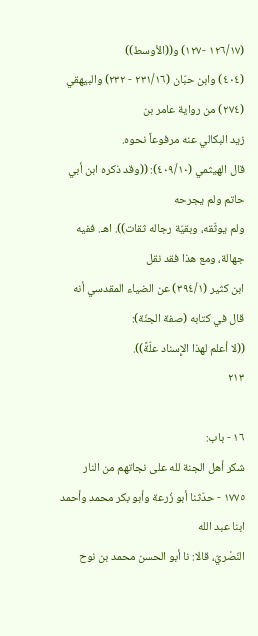(١٢٦/١٧ -١٢٧) و((الأوسط))
(٤٠٤) وابن حبّان (٢٣١/١٦ - ٢٣٢) والبيهقي (٢٧٤) من رواية عامر بن
زيد البكالي عنه مرفوعاً نحوه.
قال الهيثمي (٤٠٩/١٠): ((وقد ذكره ابن أبي حاتم ولم يجرحه
ولم يوثّقه، وبقيّة رجاله ثقات)). اهـ. ففيه جهالة، ومع هذا فقد نقل
ابن كثير (٣٩٤/١) عن الضياء المقدسي أنه قال في كتابه (صفة الجنّة):
((لا أعلم لهذا الإِسناد علّةً)).
٢١٣

١٦ - باب:
شكر أهل الجنة لله على نجاتهم من النار
١٧٧٥ - حدّثنا أبو زُرعة وأبو بكر محمد وأحمد ابنا عبد الله
النّصْريّ، قالا: نا أبو الحسن محمد بن نوح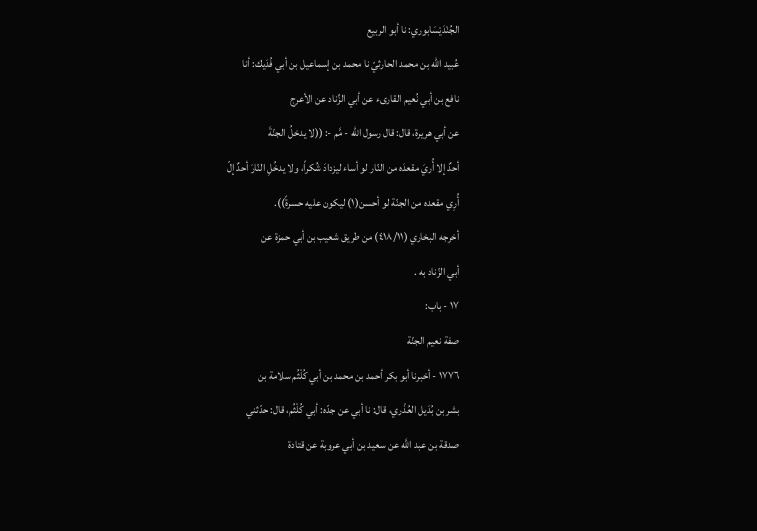الجُنْدَيْسَابوري: نا أبو الربيع
عُبيد الله بن محمد الحارثيّ نا محمد بن إسماعيل بن أبي فُدَيك: أنا
نافع بن أبي نُعيم القارىء عن أبي الزِّناد عن الأعرج
عن أبي هريرة، قال: قال رسول الله - مَّم -: ((لا يدخلُ الجنّةَ
أحدٌ إلا أُريَ مقعدَه من النّار لو أساء ليزدادَ شُكراً، ولا يدخُلِ النّارَ أحدٌ إلّ
أُرِي مقعده من الجنّة لو أحسن(١) ليكون عليه حسرةً)).
أخرجه البخاري (٤١٨/١١) من طريق شعيب بن أبي حمزة عن
أبي الزّناد به .
١٧ - باب:
صفة نعيم الجنّة
١٧٧٦ - أخبرنا أبو بكر أحمد بن محمد بن أبي كُلْثُم سلامة بن
بشر بن بُدَيل العُذْري، قال: نا أبي عن جدّه: أبي كُلْثُم، قال: حدّثني
صدقة بن عبد اللَّه عن سعيد بن أبي عروبة عن قتادة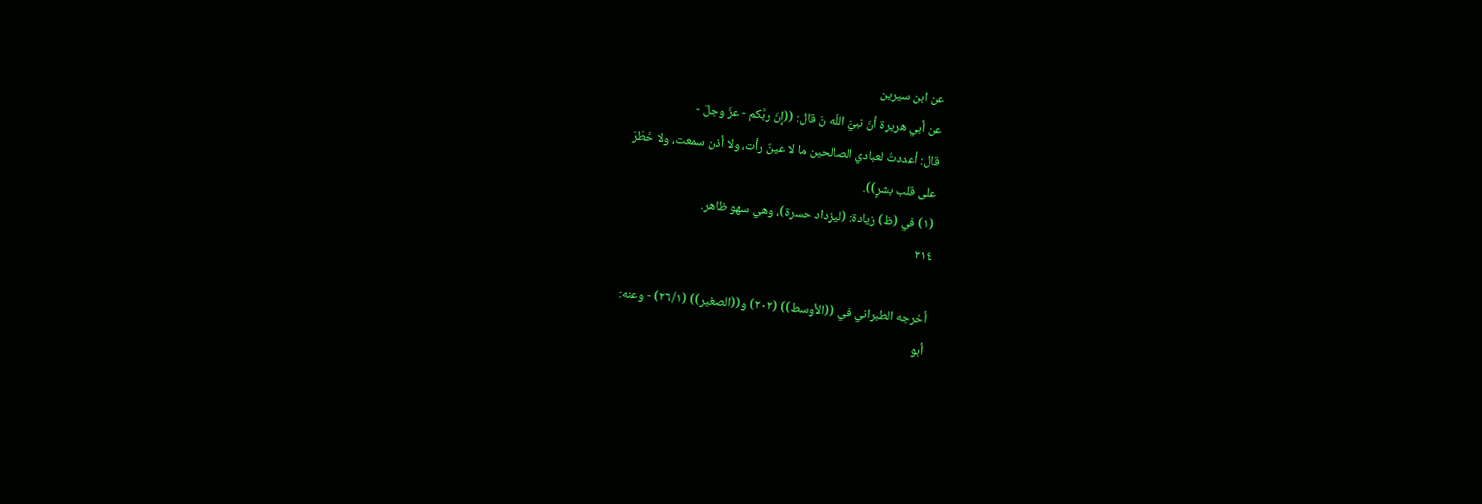عن ابن سيرين
عن أبي هريرة أنّ نبيَّ اللّه نَ قال: ((إنّ ربَّكم - عزّ وجلّ -
قال: أعددتُ لعبادي الصالحين ما لا عينٌ رأت، ولا أذن سمعت، ولا خَطَرَ
على قلب بشرٍ)).
(١) في (ظ) زيادة: (ليزداد حسرة)، وهي سهو ظاهر.
٢١٤

أخرجه الطبراني في ((الأوسط)) (٢٠٢) و((الصغير)) (٢٦/١) - وعنه:
أبو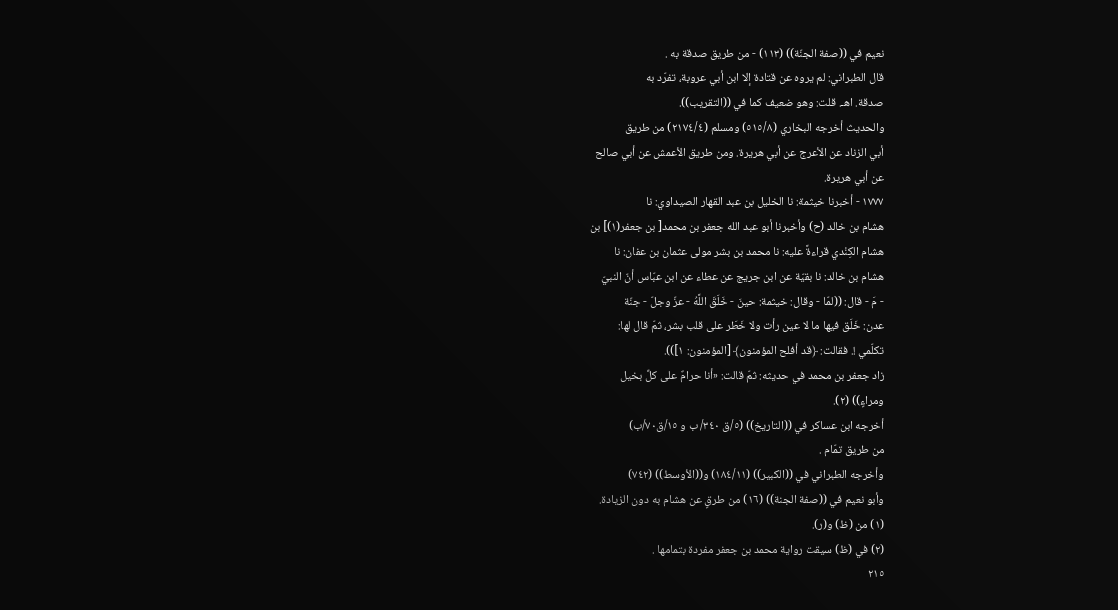نعيم في ((صفة الجنّة)) (١١٣) - من طريق صدقة به .
قال الطبراني: لم يروه عن قتادة إلا ابن أبي عروبة، تفرّد به
صدقة. اهـ. قلت: وهو ضعيف كما في ((التقريب)).
والحديث أخرجه البخاري (٥١٥/٨) ومسلم (٢١٧٤/٤) من طريق
أبي الزناد عن الأعرج عن أبي هريرة. ومن طريق الأعمش عن أبي صالح
عن أبي هريرة.
١٧٧٧ - أخبرنا خيثمة: نا الخليل بن عبد القهار الصيداوي: نا
هشام بن خالد (ح) وأخبرنا أبو عبد الله جعفر بن محمد[ بن جعفر(١)] بن
هشام الكِنْدي قراءةً عليه: نا محمد بن بشر مولى عثمان بن عفان: نا
هشام بن خالد: نا بقيّة عن ابن جريج عن عطاء عن ابن عبّاس أنّ النبيّ
- مَ - قال: ((لمّا - وقال: خيثمة: حينَ - خَلَقَ اللَّهُ - عزّ وجلّ - جنّة
عدن: خَلَق فيها ما لا عين رأت ولا خَطَر على قلب بشر، ثمّ قال لها:
تكلّمي !. فقالت: ﴿قد أفلح المؤمنون﴾ [المؤمنون: ١])).
زاد جعفر بن محمد في حديثه: ثمّ قالت: «أنا حرامٌ على كلِّ بخيل
ومراءٍ)) (٢).
أخرجه ابن عساكر في ((التاريخ)) (٥/ق ٣٤٠/ ب و ١٥/ق٧٠/ب)
من طريق تمّام .
وأخرجه الطبراني في ((الكبير)) (١٨٤/١١) و((الأوسط)) (٧٤٢)
وأبو نعيم في ((صفة الجنة)) (١٦) من طرقٍ عن هشام به دون الزيادة.
(١) من (ظ) و(ر).
(٢) في (ظ) سيقت رواية محمد بن جعفر مفردة بتمامها .
٢١٥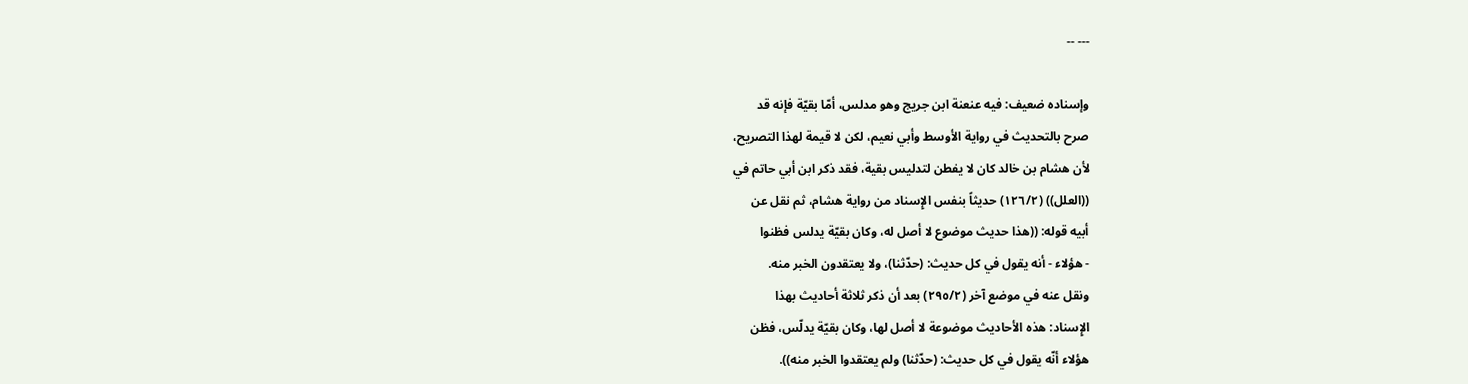--- --

وإسناده ضعيف: فيه عنعنة ابن جريج وهو مدلس، أمّا بقيّة فإنه قد
صرح بالتحديث في رواية الأوسط وأبي نعيم، لكن لا قيمة لهذا التصريح،
لأن هشام بن خالد كان لا يفطن لتدليس بقية، فقد ذكر ابن أبي حاتم في
((العلل)) (١٢٦/٢) حديثاً بنفس الإِسناد من رواية هشام، ثم نقل عن
أبيه قوله: ((هذا حديث موضوع لا أصل له، وكان بقيّة يدلس فظنوا
- هؤلاء - أنه يقول في كل حديث: (حدّثنا)، ولا يعتقدون الخبر منه.
ونقل عنه في موضع آخر (٢٩٥/٢) بعد أن ذكر ثلاثة أحاديث بهذا
الإِسناد: هذه الأحاديث موضوعة لا أصل لها، وكان بقيّة يدلّس، فظن
هؤلاء أنّه يقول في كل حديث: (حدّثنا) ولم يعتقدوا الخبر منه)).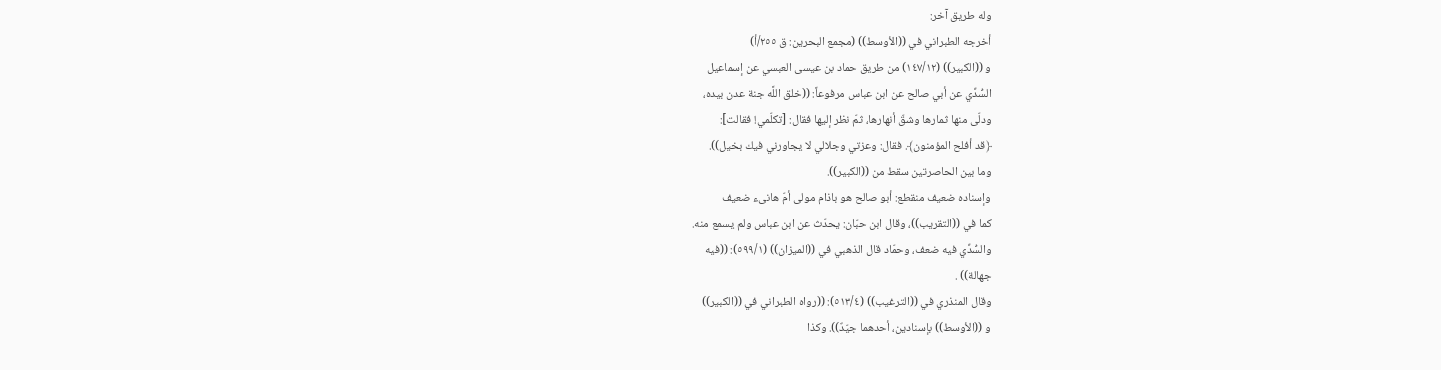وله طريق آخر:
أخرجه الطبراني في ((الأوسط)) (مجمع البحرين: ق ٢٥٥/أ)
و ((الكبير)) (١٤٧/١٢) من طريق حماد بن عيسى العبسي عن إسماعيل
السُّدِّي عن أبي صالح عن ابن عباس مرفوعاً: ((خلق اللَّه جنة عدن بيده،
ودلّى منها ثمارها وشقّ أنهارها، ثمّ نظر إليها فقال: [تكلّمي! فقالت]:
﴿قد أفلح المؤمنون﴾. فقال: وعزتي وجلالي لا يجاورني فيك بخيل)).
وما بين الحاصرتين سقط من ((الكبير)).
وإسناده ضعيف منقطع: أبو صالح هو باذام مولى أمّ هانىء ضعيف
كما في ((التقريب))، وقال ابن حبّان: يحدّث عن ابن عباس ولم يسمع منه.
والسُّدِّي فيه ضعف، وحمّاد قال الذهبي في ((الميزان)) (٥٩٩/١): ((فيه
جهالة)) .
وقال المنذري في ((الترغيب)) (٥١٣/٤): ((رواه الطبراني في ((الكبير))
و ((الأوسط)) بإسنادين، أحدهما جيّدٌ)). وكذا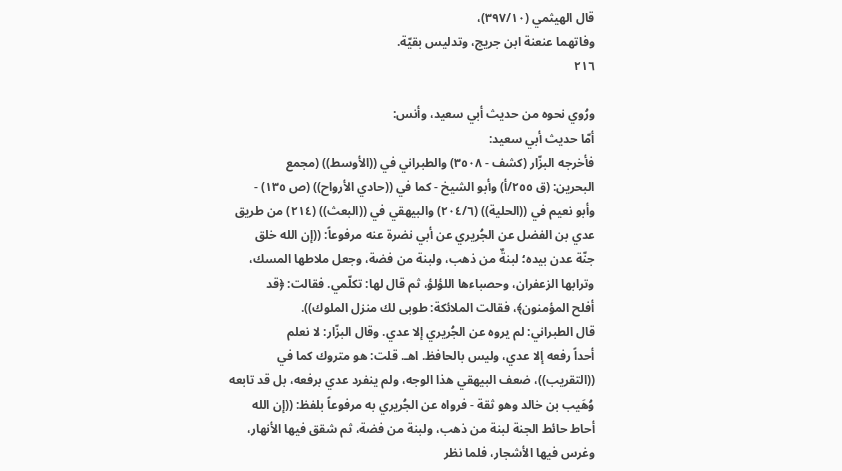قال الهيثمي (٣٩٧/١٠)،
وفاتهما عنعنة ابن جريج، وتدليس بقيّة.
٢١٦

ورُوي نحوه من حديث أبي سعيد، وأنس:
أمّا حديث أبي سعيد:
فأخرجه البزّار (كشف - ٣٥٠٨) والطبراني في ((الأوسط)) (مجمع
البحرين: (ق ٢٥٥/أ) وأبو الشيخ - كما في ((حادي الأرواح)) (ص ١٣٥) -
وأبو نعيم في ((الحلية)) (٢٠٤/٦) والبيهقي في ((البعث)) (٢١٤) من طريق
عدي بن الفضل عن الجُريري عن أبي نضرة عنه مرفوعاً: ((إن الله خلق
جنّة عدن بيده؛ لبنةٌ من ذهب، ولبنة من فضة، وجعل ملاطها المسك،
وترابها الزعفران، وحصباءها اللؤلؤ، ثم قال لها: تكلّمي. فقالت: ﴿قد
أفلح المؤمنون﴾، فقالت الملائكة: طوبى لك منزل الملوك)).
قال الطبراني: لم يروه عن الجُريري إلا عدي. وقال البزّار: لا نعلم
أحداً رفعه إلا عدي، وليس بالحافظ. اهـ. قلت: هو متروك كما في
((التقريب))، ضعف البيهقي هذا الوجه، ولم ينفرد عدي برفعه، بل قد تابعه
وُهَيب بن خالد وهو ثقة - فرواه عن الجُريري به مرفوعاً بلفظ: ((إن الله
أحاط حائط الجنة لبنة من ذهب، ولبنة من فضة، ثم شقق فيها الأنهار،
وغرس فيها الأشجار، فلما نظر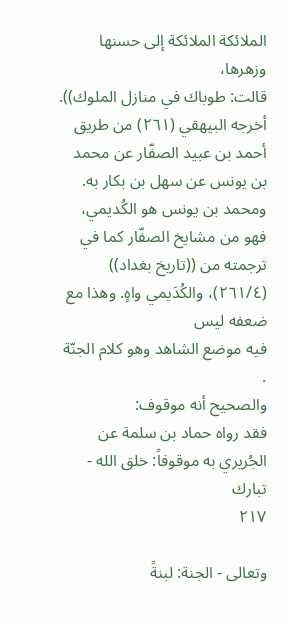الملائكة الملائكة إلى حسنها وزهرها،
قالت: طوباك في منازل الملوك)). أخرجه البيهقي (٢٦١) من طريق
أحمد بن عبيد الصفّار عن محمد بن يونس عن سهل بن بكار به.
ومحمد بن يونس هو الكُديمي، فهو من مشايخ الصفّار كما في
ترجمته من ((تاريخ بغداد)) (٢٦١/٤)، والكُدَيمي واهٍ. وهذا مع ضعفه ليس
فيه موضع الشاهد وهو كلام الجنّة .
والصحيح أنه موقوف:
فقد رواه حماد بن سلمة عن الجُريري به موقوفاً: خلق الله - تبارك
٢١٧

وتعالى - الجنة: لبنةً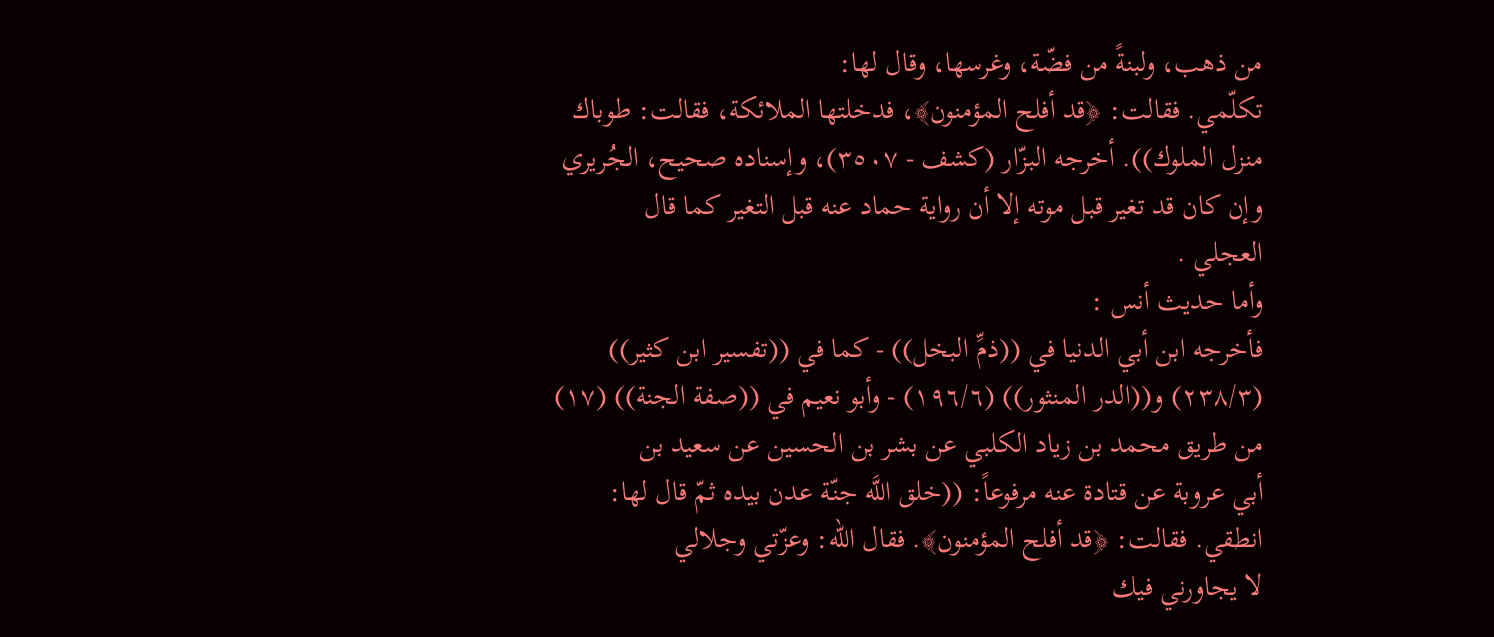من ذهب، ولبنةً من فضّة، وغرسها، وقال لها:
تكلّمي. فقالت: ﴿قد أفلح المؤمنون﴾، فدخلتها الملائكة، فقالت: طوباك
منزل الملوك)). أخرجه البزّار (كشف - ٣٥٠٧)، وإسناده صحيح، الجُريري
وإن كان قد تغير قبل موته إلا أن رواية حماد عنه قبل التغير كما قال
العجلي .
وأما حديث أنس :
فأخرجه ابن أبي الدنيا في ((ذمِّ البخل)) - كما في ((تفسير ابن كثير))
(٢٣٨/٣) و((الدر المنثور)) (١٩٦/٦) - وأبو نعيم في ((صفة الجنة)) (١٧)
من طريق محمد بن زياد الكلبي عن بشر بن الحسين عن سعيد بن
أبي عروبة عن قتادة عنه مرفوعاً: ((خلق اللَّه جنّة عدن بيده ثمّ قال لها:
انطقي. فقالت: ﴿قد أفلح المؤمنون﴾. فقال الله: وعزّتي وجلالي
لا يجاورني فيك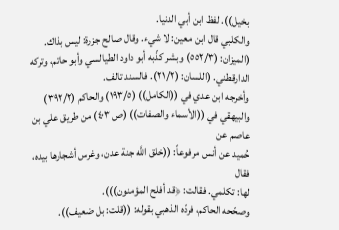بخيل)). لفظ ابن أبي الدنيا.
والكلبي قال ابن معين: لا شيء. وقال صالح جزرة: ليس بذاك.
(الميزان: (٥٥٢/٣) وبشر كذّبه أبو داود الطيالسي وأبو حاتم، وتركه
الدارقطني. (اللسان: (٢١/٢). فالسند تالف.
وأخرجه ابن عدي في ((الكامل)) (١٩٣/٥) والحاكم (٣٩٢/٢)
والبيهقي في ((الأسماء والصفات)) (ص ٤٠٣) من طريق علي بن عاصم عن
حُميد عن أنس مرفوعاً: ((خلق اللَّه جنة عدن، وغرس أشجارها بيده، فقال
لها: تكلمي. فقالت: ﴿قد أفلح المؤمنون))).
وصحّحه الحاكم، فردّه الذهبي بقوله: ((قلت: بل ضعيف)).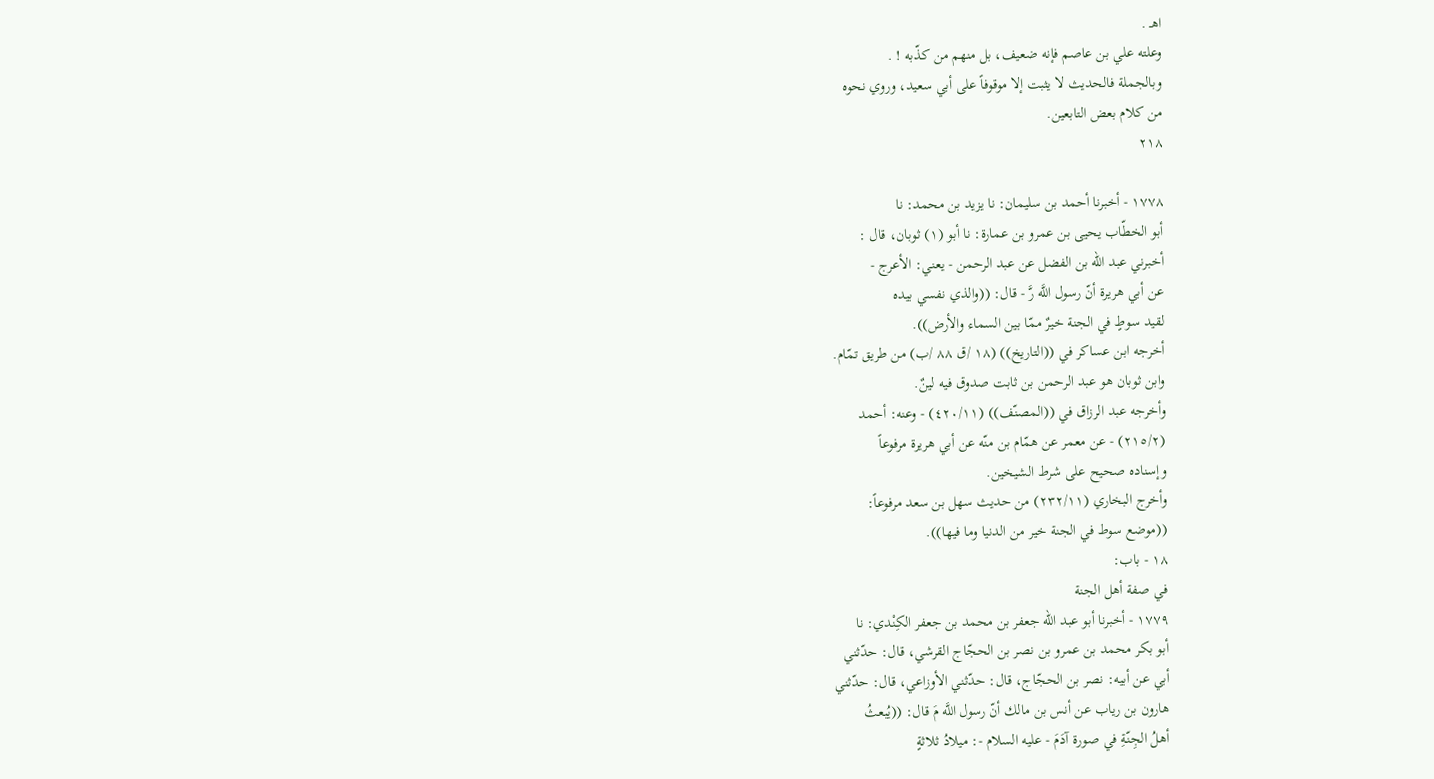اهـ .
وعلته علي بن عاصم فإنه ضعيف، بل منهم من كذّبه ! .
وبالجملة فالحديث لا يثبت إلا موقوفاً على أبي سعيد، وروي نحوه
من كلام بعض التابعين.
٢١٨

١٧٧٨ - أخبرنا أحمد بن سليمان: نا يزيد بن محمد: نا
أبو الخطّاب يحيى بن عمرو بن عمارة: نا أبو (١) ثوبان، قال :
أخبرني عبد الله بن الفضل عن عبد الرحمن - يعني: الأعرج -
عن أبي هريرة أنّ رسول اللَّه رَّ - قال: ((والذي نفسي بيده
لقيد سوطٍ في الجنة خيرٌ ممّا بين السماء والأرض)).
أخرجه ابن عساكر في ((التاريخ)) (١٨ /ق ٨٨ /ب) من طريق تمّام.
وابن ثوبان هو عبد الرحمن بن ثابت صدوق فيه لينٌ.
وأخرجه عبد الرزاق في ((المصنّف)) (٤٢٠/١١) - وعنه: أحمد
(٢١٥/٢) - عن معمر عن همّام بن منّه عن أبي هريرة مرفوعاً
وإسناده صحيح على شرط الشيخين.
وأخرج البخاري (٢٣٢/١١) من حديث سهل بن سعد مرفوعاً:
((موضع سوط في الجنة خير من الدنيا وما فيها)).
١٨ - باب:
في صفة أهل الجنة
١٧٧٩ - أخبرنا أبو عبد الله جعفر بن محمد بن جعفر الكِنْدي: نا
أبو بكر محمد بن عمرو بن نصر بن الحجّاج القرشي، قال: حدّثني
أبي عن أبيه: نصر بن الحجّاج، قال: حدّثني الأوزاعي، قال: حدّثني
هارون بن رياب عن أنس بن مالك أنّ رسول اللَّه مَ قال: ((يُبعثُ
أهلُ الجِنّةِ في صورة آدَمَ - عليه السلام -: ميلادُ ثلاثةٍ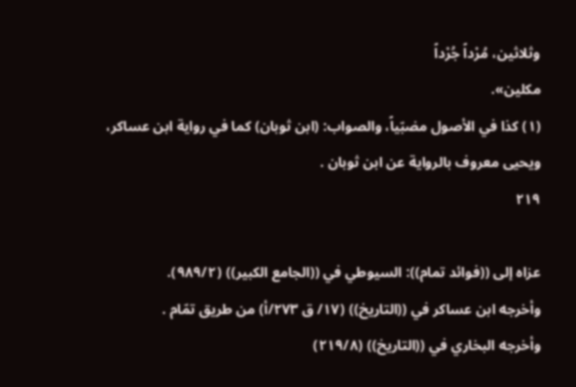وثلاثين، مُرْداً جُرْداً
مکلین».
(١) كذا في الأصول مضبّياً، والصواب: (ابن ثوبان) كما في رواية ابن عساكر،
ويحيى معروف بالرواية عن ابن ثوبان .
٢١٩

عزاه إلى ((فوائد تمام)): السيوطي في ((الجامع الكبير)) (٩٨٩/٢).
وأخرجه ابن عساكر في ((التاريخ)) (١٧/ ق ٢٧٣/أ) من طريق تمّام .
وأخرجه البخاري في ((التاريخ)) (٢١٩/٨)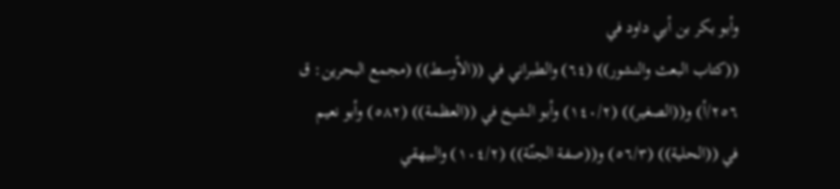وأبو بكر بن أبي داود في
((كتاب البعث والنشور)) (٦٤) والطبراني في ((الأوسط)) (مجمع البحرين: ق
٢٥٦/أ) و((الصغير)) (١٤٠/٢) وأبو الشيخ في ((العظمة)) (٥٨٢) وأبو نعيم
في ((الحلية)) (٥٦/٣) و((صفة الجنّة)) (١٠٤/٢) والبيهقي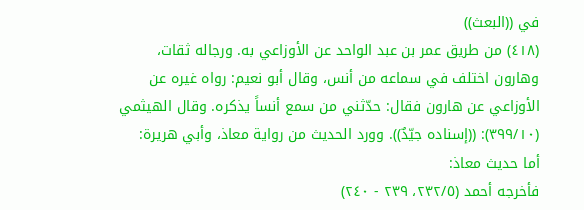في ((البعث))
(٤١٨) من طريق عمر بن عبد الواحد عن الأوزاعي به. ورجاله ثقات،
وهارون اختلف في سماعه من أنس، وقال أبو نعيم: رواه غيره عن
الأوزاعي عن هارون فقال: حدّثني من سمع أنساً يذكره. وقال الهيثمي
(٣٩٩/١٠): ((إسناده جيّدٌ)). وورد الحديث من رواية معاذ، وأبي هريرة:
أما حديث معاذ:
فأخرجه أحمد (٢٣٢/٥، ٢٣٩ - ٢٤٠)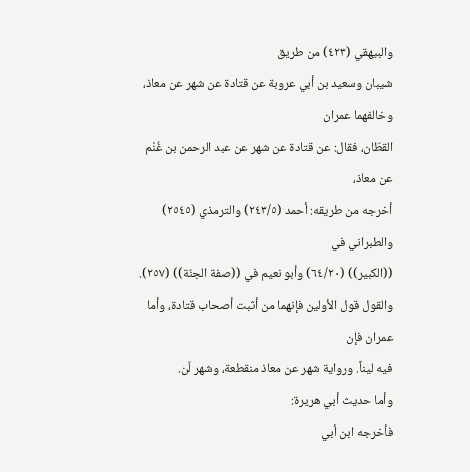والبيهقي (٤٢٣) من طريق
شيبان وسعيد بن أبي عروبة عن قتادة عن شهر عن معاذ، وخالفهما عمران
القطّان، فقال: عن قتادة عن شهر عن عبد الرحمن بن غُنْم عن معاذ،
أخرجه من طريقه: أحمد (٢٤٣/٥) والترمذي (٢٥٤٥) والطبراني في
((الكبير)) (٦٤/٢٠) وأبو نعيم في ((صفة الجنّة)) (٢٥٧).
والقول قول الأولين فإنهما من أثبت أصحاب قتادة، وأما عمران فإن
فيه ليناً. ورواية شهر عن معاذ منقطعة، وشهر لّن.
وأما حديث أبي هريرة:
فأخرجه ابن أبي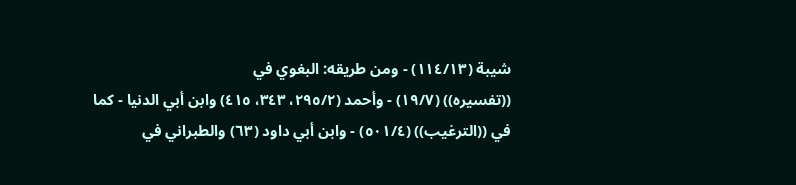شيبة (١١٤/١٣) - ومن طريقه: البغوي في
((تفسيره)) (١٩/٧) - وأحمد (٢٩٥/٢، ٣٤٣، ٤١٥) وابن أبي الدنيا - كما
في ((الترغيب)) (٥٠١/٤) - وابن أبي داود (٦٣) والطبراني في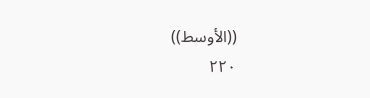((الأوسط))
٢٢٠